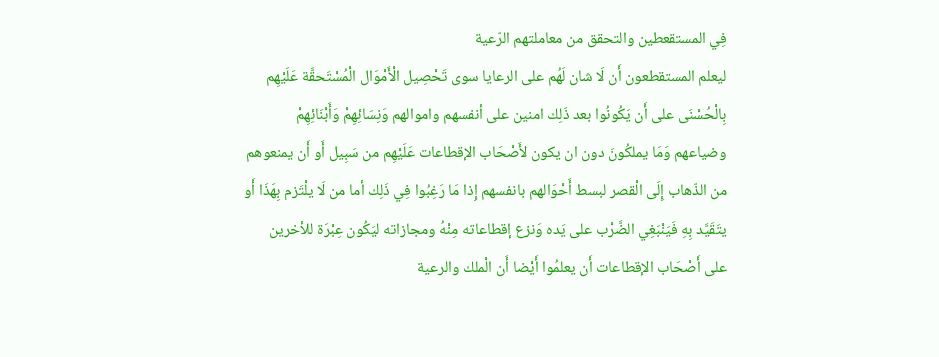فِي المستقعطين والتحقق من معاملتهم الرّعية
ليعلم المستقطعون أَن لَا شان لَهُم على الرعايا سوى تَحْصِيل الْأَمْوَال الْمُسْتَحقَّة عَلَيْهِم بِالْحُسْنَى على أَن يَكُونُوا بعد ذَلِك امنين على أنفسهم واموالهم وَنِسَائِهِمْ وَأَبْنَائِهِمْ وضياعهم وَمَا يملكُونَ دون ان يكون لأَصْحَاب الإقطاعات عَلَيْهِم من سَبِيل أَو أَن يمنعوهم من الذّهاب إِلَى الْقصر لبسط أَحْوَالهم بانفسهم إِذا مَا رَغِبُوا فِي ذَلِك أما من لَا يلْتَزم بِهَذَا أَو يتَقَيَّد بِهِ فَيَنْبَغِي الضَّرْب على يَده وَنزع إقطاعاته مِنْهُ ومجازاته ليَكُون عِبْرَة للأخرين
على أَصْحَاب الإقطاعات أَن يعلمُوا أَيْضا أَن الْملك والرعية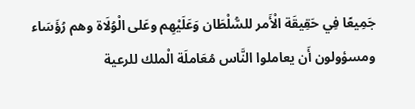جَمِيعًا فِي حَقِيقَة الْأَمر للسُّلْطَان وَعَلَيْهِم وعَلى الْوُلَاة وهم رُؤَسَاء ومسؤولون أَن يعاملوا النَّاس مُعَاملَة الْملك للرعية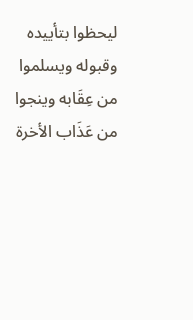ليحظوا بتأييده وقبوله ويسلموا من عِقَابه وينجوا من عَذَاب الأخرة